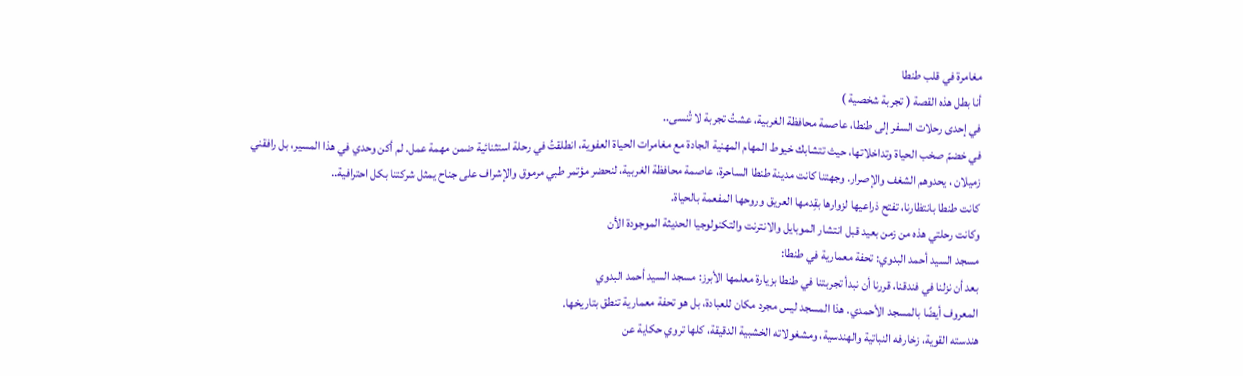مغامرة في قلب طنطا
أنا بطل هذه القصة ( تجربة شخصية )
في إحدى رحلات السفر إلى طنطا، عاصمة محافظة الغربية، عشتُ تجربة لا تُنسى..
في خضمّ صخب الحياة وتداخلاتها، حيث تتشابك خيوط المهام المهنية الجادة مع مغامرات الحياة العفوية، انطلقتُ في رحلة استثنائية ضمن مهمة عمل. لم أكن وحدي في هذا المسير، بل رافقني زميلان ، يحدوهم الشغف والإصرار. وجهتنا كانت مدينة طنطا الساحرة، عاصمة محافظة الغربية، لنحضر مؤتمر طبي مرموق والإشراف على جناح يمثل شركتنا بكل احترافية..
كانت طنطا بانتظارنا، تفتح ذراعيها لزوارها بقِدمها العريق وروحها المفعمة بالحياة.
وكانت رحلتي هذه من زمن بعيد قبل انتشار الموبايل والانترنت والتكنولوجيا الحديثة الموجودة الأن
مسجد السيد أحمد البدوي: تحفة معمارية في طنطا:
بعد أن نزلنا في فندقنا، قررنا أن نبدأ تجربتنا في طنطا بزيارة معلمها الأبرز: مسجد السيد أحمد البدوي
المعروف أيضًا بالمسجد الأحمدي. هذا المسجد ليس مجرد مكان للعبادة، بل هو تحفة معمارية تنطق بتاريخها.
هندسته القوية، زخارفه النباتية والهندسية، ومشغولاته الخشبية الدقيقة، كلها تروي حكاية عن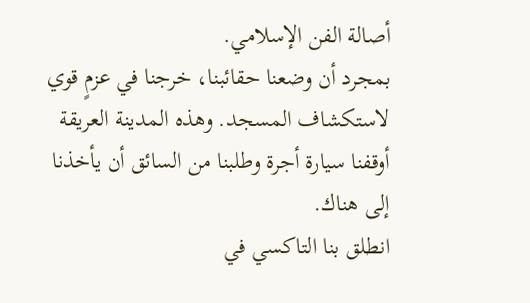أصالة الفن الإسلامي.
بمجرد أن وضعنا حقائبنا، خرجنا في عزمٍ قوي لاستكشاف المسجد. وهذه المدينة العريقة أوقفنا سيارة أجرة وطلبنا من السائق أن يأخذنا إلى هناك.
انطلق بنا التاكسي في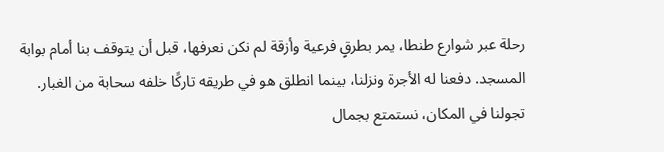رحلة عبر شوارع طنطا، يمر بطرقٍ فرعية وأزقة لم نكن نعرفها، قبل أن يتوقف بنا أمام بوابة المسجد. دفعنا له الأجرة ونزلنا، بينما انطلق هو في طريقه تاركًا خلفه سحابة من الغبار.
تجولنا في المكان، نستمتع بجمال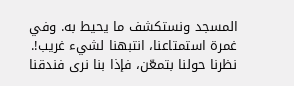المسجد ونستكشف ما يحيط به. وفي غمرة استمتاعنا، انتبهنا لشيء غريب!.
نظرنا حولنا بتمعّن، فإذا بنا نرى فندقنا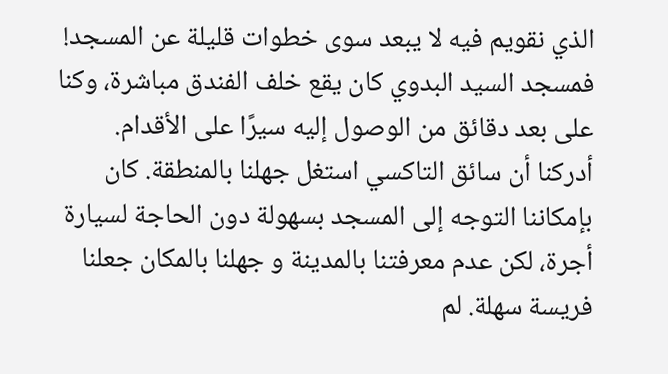الذي نقويم فيه لا يبعد سوى خطوات قليلة عن المسجد!
فمسجد السيد البدوي كان يقع خلف الفندق مباشرة، وكنا على بعد دقائق من الوصول إليه سيرًا على الأقدام.
أدركنا أن سائق التاكسي استغل جهلنا بالمنطقة. كان بإمكاننا التوجه إلى المسجد بسهولة دون الحاجة لسيارة أجرة، لكن عدم معرفتنا بالمدينة و جهلنا بالمكان جعلنا فريسة سهلة. لم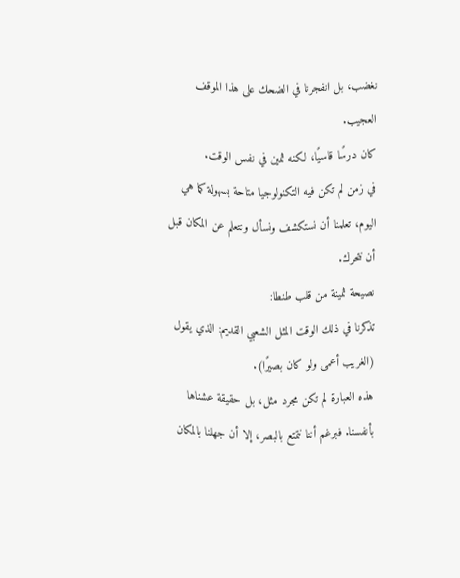نغضب، بل انفجرنا في الضحك على هذا الموقف العجيب.
كان درسًا قاسيًا، لكنه ثمين في نفس الوقت.
في زمن لم تكن فيه التكنولوجيا متاحة بسهولة كما هي اليوم، تعلمنا أن نستكشف ونسأل ونتعلم عن المكان قبل أن نتحرك.
نصيحة ثمينة من قلب طنطا:
تذكرنا في ذلك الوقت المثل الشعبي القديم: الذي يقول (الغريب أعمى ولو كان بصيرًا).
هذه العبارة لم تكن مجرد مثل، بل حقيقة عشناها بأنفسنا. فبرغم أننا نتمتع بالبصر، إلا أن جهلنا بالمكان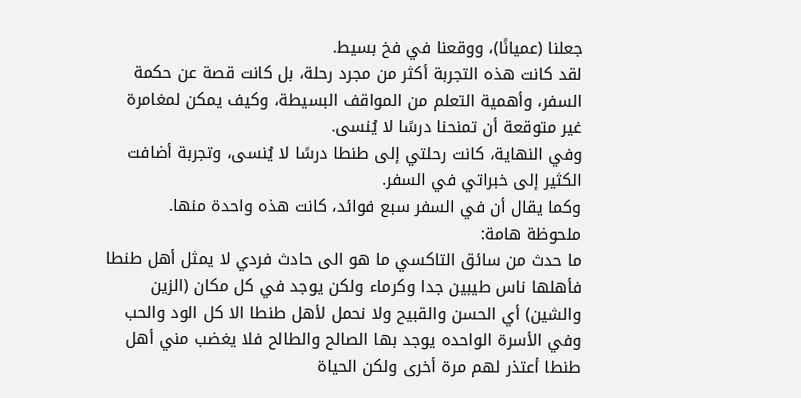جعلنا (عميانًا)، ووقعنا في فخ بسيط.
لقد كانت هذه التجربة أكثر من مجرد رحلة، بل كانت قصة عن حكمة السفر، وأهمية التعلم من المواقف البسيطة، وكيف يمكن لمغامرة غير متوقعة أن تمنحنا درسًا لا يُنسى.
وفي النهاية، كانت رحلتي إلى طنطا درسًا لا يُنسى، وتجربة أضافت الكثير إلى خبراتي في السفر.
وكما يقال أن في السفر سبع فوائد، كانت هذه واحدة منها.
ملحوظة هامة:
ما حدث من سائق التاكسي ما هو الى حادث فردي لا يمثل أهل طنطا فأهلها ناس طيبين جدا وكرماء ولكن يوجد في كل مكان (الزين والشين) أي الحسن والقبيح ولا نحمل لأهل طنطا الا كل الود والحب وفي الأسرة الواحده يوجد بها الصالح والطالح فلا يغضب مني أهل طنطا أعتذر لهم مرة أخرى ولكن الحياة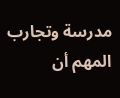مدرسة وتجارب المهم أن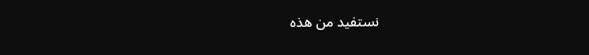نستفيد من هذه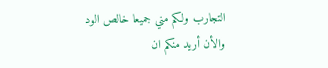التجارب ولكم مني جميعا خالص الود
والأن أريد منكم ان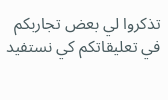تذكروا لي بعض تجاربكم في تعليقاتكم كي نستفيد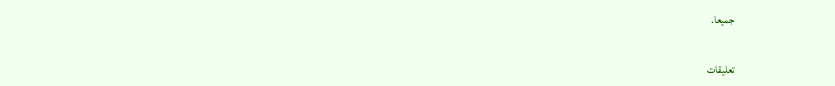جميعا.


تعليقات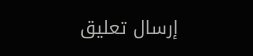إرسال تعليق